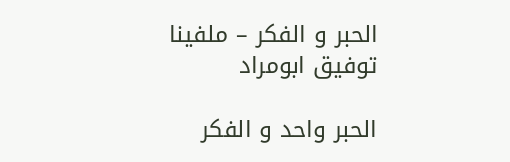الحبر و الفكر – ملفينا توفيق ابومراد

الحبر واحد و الفكر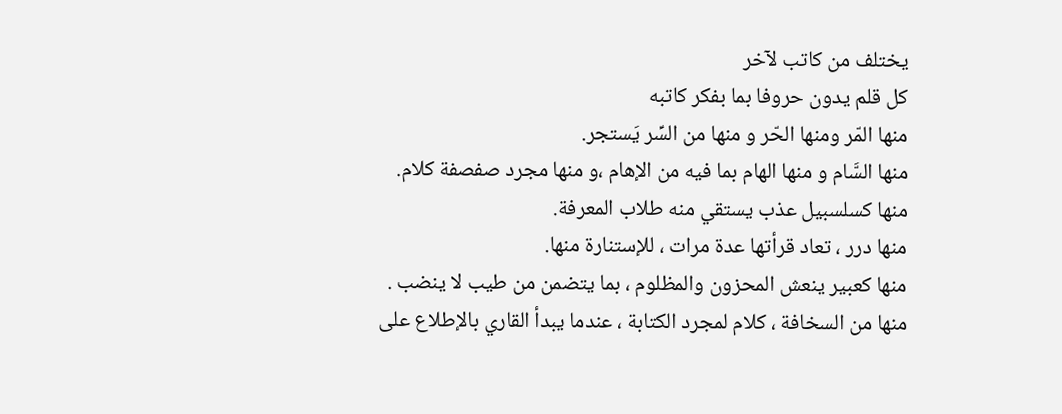يختلف من كاتب لآخر
كل قلم يدون حروفا بما بفكر كاتبه
منها المّر ومنها الحّر و منها من السِّر يَستجر.
منها السَّام و منها الهام بما فيه من الإهام ،و منها مجرد صفصفة كلام.
منها كسلسبيل عذب يستقي منه طلاب المعرفة.
منها درر ، تعاد قرأتها عدة مرات ، للإستنارة منها.
منها كعبير ينعش المحزون والمظلوم ، بما يتضمن من طيب لا ينضب .
منها من السخافة ، كلام لمجرد الكتابة ، عندما يبدأ القاري بالإطلاع على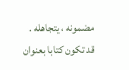مضمونه ، يتجاهله .
قد تكون كتابا بعنوان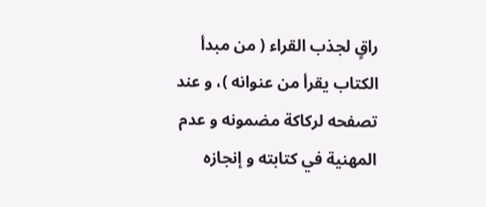راقٍ لجذب القراء ( من مبدأ الكتاب يقرأ من عنوانه )، و عند تصفحه لركاكة مضمونه و عدم المهنية في كتابته و إنجازه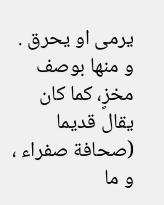يرمى او يحرق .
و منها بوصف مخزٍ، كما كان يقال قديما (صحافة صفراء ، و ما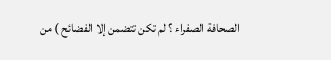الصحافة الصفراء ؟ لم تكن تتضمن إلا الفضائح ) من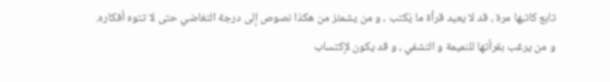تابع كاتبها مرة ، قد لا يعيد قرأة ما يَكتب ، و من يشمئز من هكذا نصوص إلى درجة التغاضي حتى لا تتوه أفكاره.
و من يرغب بقرأتها للنميمة و التشفي ، و قد يكون لإكتساب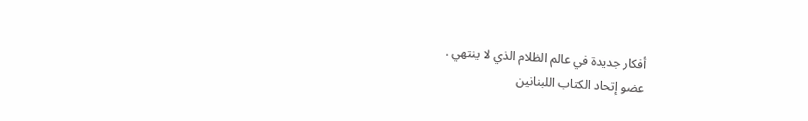أفكار جديدة في عالم الظلام الذي لا ينتهي .
عضو إتحاد الكتاب اللبنانين